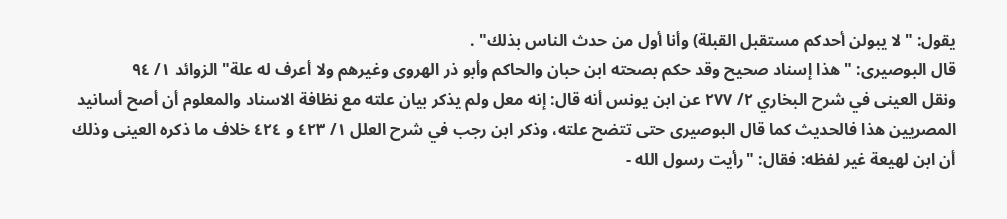يقول: "لا يبولن أحدكم مستقبل القبلة) وأنا أول من حدث الناس بذلك" .
قال البوصيرى: "هذا إسناد صحيح وقد حكم بصحته ابن حبان والحاكم وأبو ذر الهروى وغيرهم ولا أعرف له علة" الزوائد ١/ ٩٤
ونقل العينى في شرح البخاري ٢/ ٢٧٧ عن ابن يونس أنه قال: إنه معل ولم يذكر بيان علته مع نظافة الاسناد والمعلوم أن أصح أسانيد المصريين هذا فالحديث كما قال البوصيرى حتى تتضح علته، وذكر ابن رجب في شرح العلل ١/ ٤٢٣ و ٤٢٤ خلاف ما ذكره العينى وذلك أن ابن لهيعة غير لفظه: فقال: "رأيت رسول الله -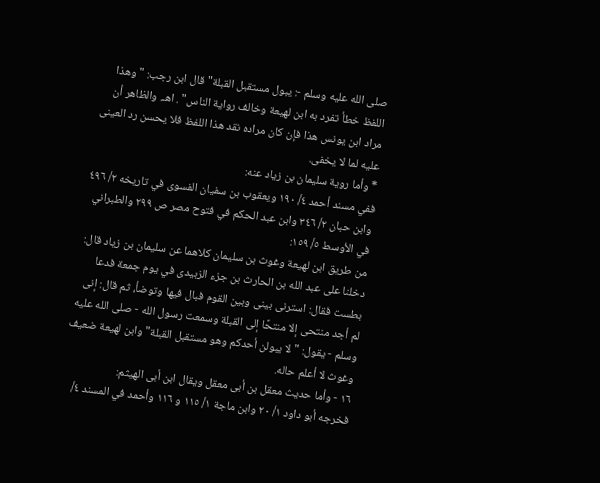صلى الله عليه وسلم -: يبول مستقبل القبلة" قال ابن رجب: "وهذا اللفظ خطأ تفرد به ابن لهيعة وخالف رواية الناس" . اهـ. والظاهر أن مراد ابن يونس هذا فإن كان مراده نقد هذا اللفظ فلا يحسن رد العينى عليه لما لا يخفى.
* وأما روية سليمان بن زياد عنه:
ففي مسند أحمد ٤/ ١٩٠ ويعقوب بن سفيان الفسوى في تاريخه ٢/ ٤٩٦ وابن حبان ٢/ ٣٤٦ وابن عبد الحكم في فتوح مصر ص ٢٩٩ والطبراني في الأوسط ٥/ ١٥٩:
من طريق ابن لهيعة وغوث بن سليمان كلاهما عن سليمان بن زياد قال: دخلنا على عبد الله بن الحارث بن جزء الزبيدى في يوم جمعة فدعا بطست فقال: استرنى بينى وبين القوم فبال فيها وتوضأ، ثم قال: إنى لم أجد منتحى إلا منتحًا إلى القبلة وسمعت رسول الله - صلى الله عليه وسلم - يقول: "لا يبولن أحدكم وهو مستقبل القبلة" وابن لهيعة ضعيف وغوث لا أعلم حاله.
١٦ - وأما حديث معقل بن أبى معقل ويقال ابن أبى الهيثم:
فخرجه أبو داود ١/ ٢٠ وابن ماجة ١/ ١١٥ و ١١٦ وأحمد في المسند ٤/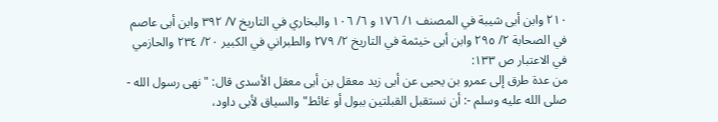٢١٠ وابن أبى شيبة في المصنف ١/ ١٧٦ و ٦/ ١٠٦ والبخاري في التاريخ ٧/ ٣٩٢ وابن أبى عاصم في الصحابة ٢/ ٢٩٥ وابن أبى خيثمة في التاريخ ٢/ ٢٧٩ والطبراني في الكبير ٢٠/ ٢٣٤ والحازمي في الاعتبار ص ١٣٣:
من عدة طرق إلى عمرو بن يحيى عن أبى زيد معقل بن أبى معقل الأسدى قال: "نهى رسول الله - صلى الله عليه وسلم -: أن نستقبل القبلتين ببول أو غائط" والسياق لأبى داود،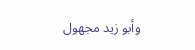وأبو زيد مجهول